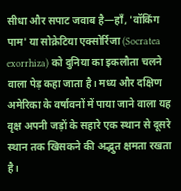सीधा और सपाट जवाब है—हाँ, 'वॉकिंग पाम' या सोक्रेटिया एक्सोर्रिजा (Socratea exorrhiza) को दुनिया का इकलौता चलने वाला पेड़ कहा जाता है। मध्य और दक्षिण अमेरिका के वर्षावनों में पाया जाने वाला यह वृक्ष अपनी जड़ों के सहारे एक स्थान से दूसरे स्थान तक खिसकने की अद्भुत क्षमता रखता है।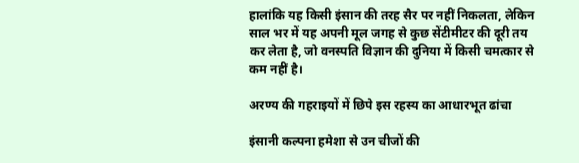हालांकि यह किसी इंसान की तरह सैर पर नहीं निकलता, लेकिन साल भर में यह अपनी मूल जगह से कुछ सेंटीमीटर की दूरी तय कर लेता है, जो वनस्पति विज्ञान की दुनिया में किसी चमत्कार से कम नहीं है।

अरण्य की गहराइयों में छिपे इस रहस्य का आधारभूत ढांचा

इंसानी कल्पना हमेशा से उन चीजों की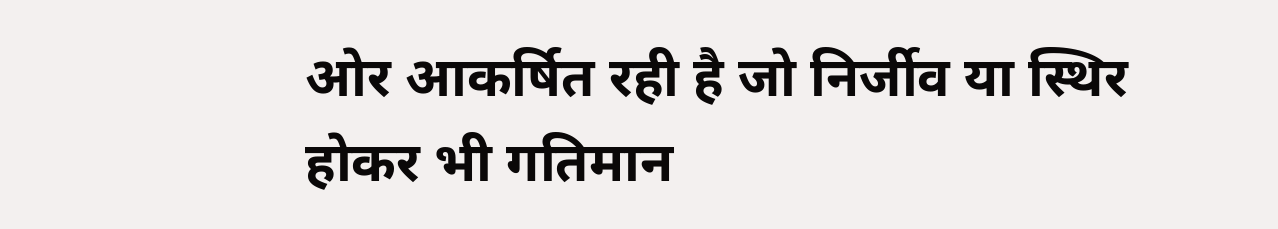ओर आकर्षित रही है जो निर्जीव या स्थिर होकर भी गतिमान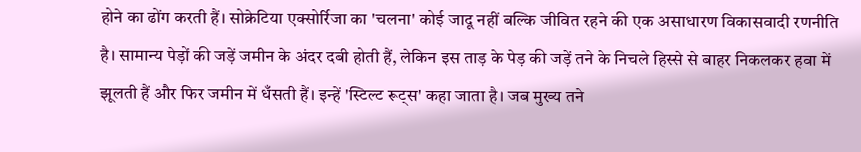होने का ढोंग करती हैं। सोक्रेटिया एक्सोर्रिजा का 'चलना' कोई जादू नहीं बल्कि जीवित रहने की एक असाधारण विकासवादी रणनीति है। सामान्य पेड़ों की जड़ें जमीन के अंदर दबी होती हैं, लेकिन इस ताड़ के पेड़ की जड़ें तने के निचले हिस्से से बाहर निकलकर हवा में झूलती हैं और फिर जमीन में धँसती हैं। इन्हें 'स्टिल्ट रूट्स' कहा जाता है। जब मुख्य तने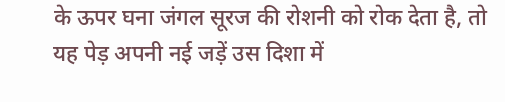के ऊपर घना जंगल सूरज की रोशनी को रोक देता है, तो यह पेड़ अपनी नई जड़ें उस दिशा में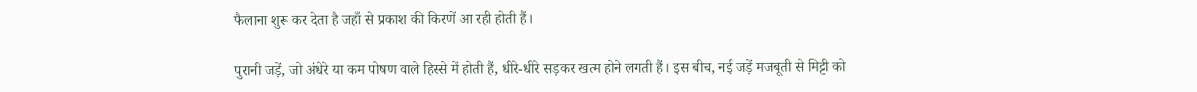फैलाना शुरू कर देता है जहाँ से प्रकाश की किरणें आ रही होती हैं।

पुरानी जड़ें, जो अंधेरे या कम पोषण वाले हिस्से में होती हैं, धीरे-धीरे सड़कर खत्म होने लगती हैं। इस बीच, नई जड़ें मजबूती से मिट्टी को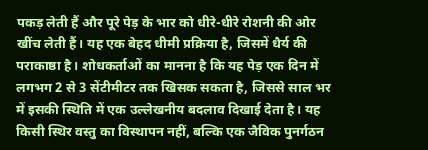पकड़ लेती हैं और पूरे पेड़ के भार को धीरे-धीरे रोशनी की ओर खींच लेती हैं। यह एक बेहद धीमी प्रक्रिया है, जिसमें धैर्य की पराकाष्ठा है। शोधकर्ताओं का मानना है कि यह पेड़ एक दिन में लगभग 2 से 3 सेंटीमीटर तक खिसक सकता है, जिससे साल भर में इसकी स्थिति में एक उल्लेखनीय बदलाव दिखाई देता है। यह किसी स्थिर वस्तु का विस्थापन नहीं, बल्कि एक जैविक पुनर्गठन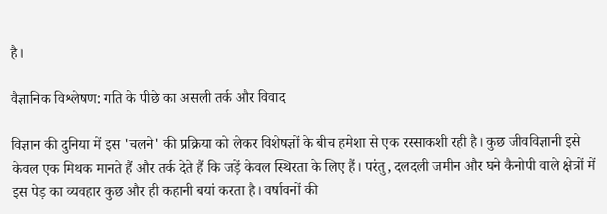है।

वैज्ञानिक विश्लेषण: गति के पीछे का असली तर्क और विवाद

विज्ञान की दुनिया में इस 'चलने' की प्रक्रिया को लेकर विशेषज्ञों के बीच हमेशा से एक रस्साकशी रही है। कुछ जीवविज्ञानी इसे केवल एक मिथक मानते हैं और तर्क देते हैं कि जड़ें केवल स्थिरता के लिए हैं। परंतु, दलदली जमीन और घने कैनोपी वाले क्षेत्रों में इस पेड़ का व्यवहार कुछ और ही कहानी बयां करता है। वर्षावनों की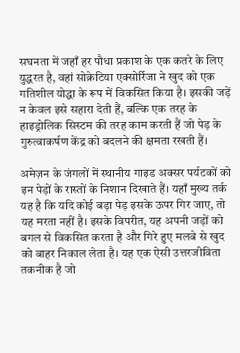सघनता में जहाँ हर पौधा प्रकाश के एक कतरे के लिए युद्धरत है, वहां सोक्रेटिया एक्सोर्रिजा ने खुद को एक गतिशील योद्धा के रूप में विकसित किया है। इसकी जड़ें न केवल इसे सहारा देती हैं, बल्कि एक तरह के हाइड्रोलिक सिस्टम की तरह काम करती हैं जो पेड़ के गुरुत्वाकर्षण केंद्र को बदलने की क्षमता रखती हैं।

अमेज़न के जंगलों में स्थानीय गाइड अक्सर पर्यटकों को इन पेड़ों के रास्तों के निशान दिखाते हैं। यहाँ मुख्य तर्क यह है कि यदि कोई बड़ा पेड़ इसके ऊपर गिर जाए, तो यह मरता नहीं है। इसके विपरीत, यह अपनी जड़ों को बगल से विकसित करता है और गिरे हुए मलबे से खुद को बाहर निकाल लेता है। यह एक ऐसी उत्तरजीविता तकनीक है जो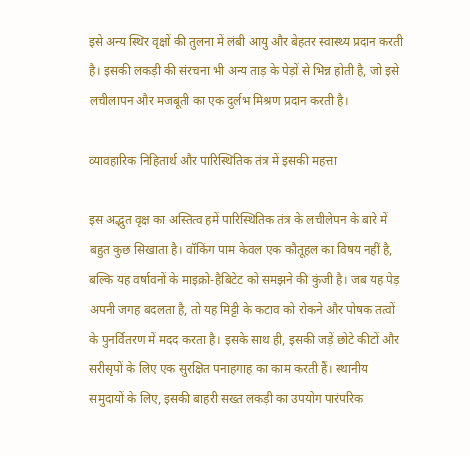इसे अन्य स्थिर वृक्षों की तुलना में लंबी आयु और बेहतर स्वास्थ्य प्रदान करती है। इसकी लकड़ी की संरचना भी अन्य ताड़ के पेड़ों से भिन्न होती है, जो इसे लचीलापन और मजबूती का एक दुर्लभ मिश्रण प्रदान करती है।

व्यावहारिक निहितार्थ और पारिस्थितिक तंत्र में इसकी महत्ता

इस अद्भुत वृक्ष का अस्तित्व हमें पारिस्थितिक तंत्र के लचीलेपन के बारे में बहुत कुछ सिखाता है। वॉकिंग पाम केवल एक कौतूहल का विषय नहीं है, बल्कि यह वर्षावनों के माइक्रो-हैबिटेट को समझने की कुंजी है। जब यह पेड़ अपनी जगह बदलता है, तो यह मिट्टी के कटाव को रोकने और पोषक तत्वों के पुनर्वितरण में मदद करता है। इसके साथ ही, इसकी जड़ें छोटे कीटों और सरीसृपों के लिए एक सुरक्षित पनाहगाह का काम करती हैं। स्थानीय समुदायों के लिए, इसकी बाहरी सख्त लकड़ी का उपयोग पारंपरिक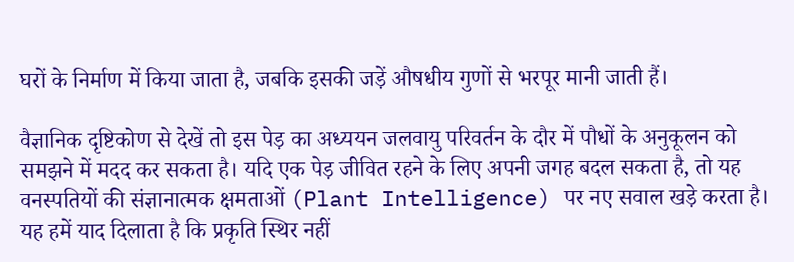घरों के निर्माण में किया जाता है, जबकि इसकी जड़ें औषधीय गुणों से भरपूर मानी जाती हैं।

वैज्ञानिक दृष्टिकोण से देखें तो इस पेड़ का अध्ययन जलवायु परिवर्तन के दौर में पौधों के अनुकूलन को समझने में मदद कर सकता है। यदि एक पेड़ जीवित रहने के लिए अपनी जगह बदल सकता है, तो यह वनस्पतियों की संज्ञानात्मक क्षमताओं (Plant Intelligence) पर नए सवाल खड़े करता है। यह हमें याद दिलाता है कि प्रकृति स्थिर नहीं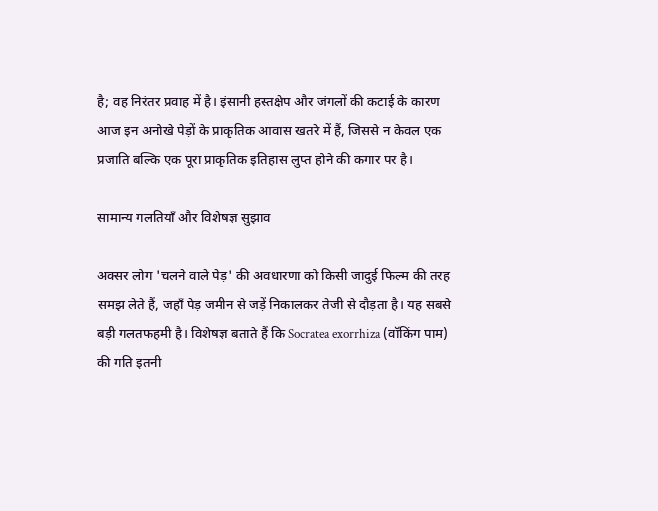है; वह निरंतर प्रवाह में है। इंसानी हस्तक्षेप और जंगलों की कटाई के कारण आज इन अनोखे पेड़ों के प्राकृतिक आवास खतरे में हैं, जिससे न केवल एक प्रजाति बल्कि एक पूरा प्राकृतिक इतिहास लुप्त होने की कगार पर है।

सामान्य गलतियाँ और विशेषज्ञ सुझाव

अक्सर लोग 'चलने वाले पेड़' की अवधारणा को किसी जादुई फिल्म की तरह समझ लेते हैं, जहाँ पेड़ जमीन से जड़ें निकालकर तेजी से दौड़ता है। यह सबसे बड़ी गलतफहमी है। विशेषज्ञ बताते हैं कि Socratea exorrhiza (वॉकिंग पाम) की गति इतनी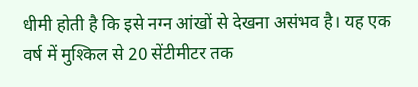धीमी होती है कि इसे नग्न आंखों से देखना असंभव है। यह एक वर्ष में मुश्किल से 20 सेंटीमीटर तक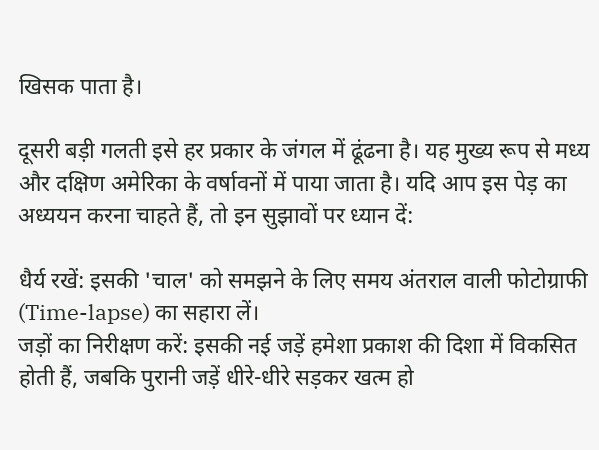खिसक पाता है।

दूसरी बड़ी गलती इसे हर प्रकार के जंगल में ढूंढना है। यह मुख्य रूप से मध्य और दक्षिण अमेरिका के वर्षावनों में पाया जाता है। यदि आप इस पेड़ का अध्ययन करना चाहते हैं, तो इन सुझावों पर ध्यान दें:

धैर्य रखें: इसकी 'चाल' को समझने के लिए समय अंतराल वाली फोटोग्राफी (Time-lapse) का सहारा लें।
जड़ों का निरीक्षण करें: इसकी नई जड़ें हमेशा प्रकाश की दिशा में विकसित होती हैं, जबकि पुरानी जड़ें धीरे-धीरे सड़कर खत्म हो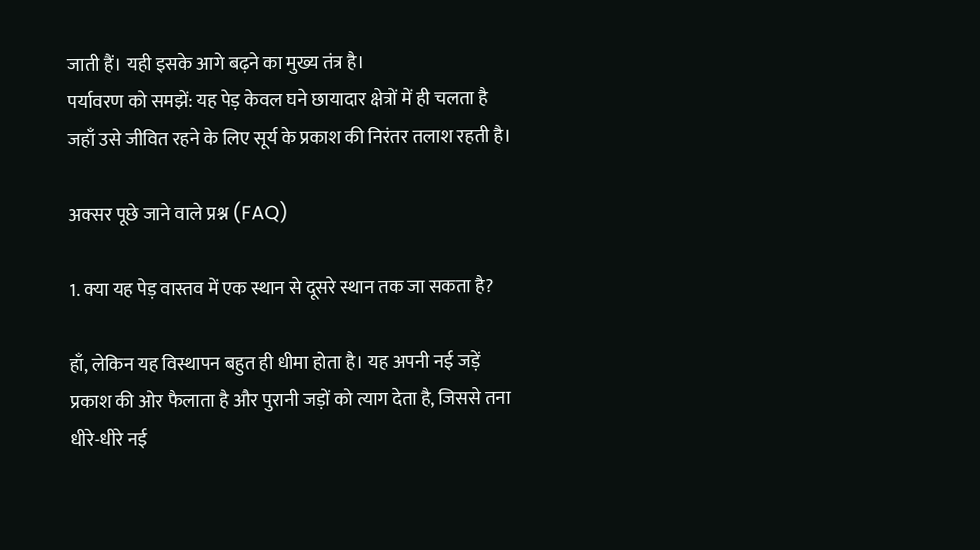जाती हैं। यही इसके आगे बढ़ने का मुख्य तंत्र है।
पर्यावरण को समझें: यह पेड़ केवल घने छायादार क्षेत्रों में ही चलता है जहाँ उसे जीवित रहने के लिए सूर्य के प्रकाश की निरंतर तलाश रहती है।

अक्सर पूछे जाने वाले प्रश्न (FAQ)

1. क्या यह पेड़ वास्तव में एक स्थान से दूसरे स्थान तक जा सकता है?

हाँ, लेकिन यह विस्थापन बहुत ही धीमा होता है। यह अपनी नई जड़ें प्रकाश की ओर फैलाता है और पुरानी जड़ों को त्याग देता है, जिससे तना धीरे-धीरे नई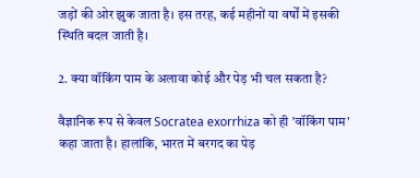जड़ों की ओर झुक जाता है। इस तरह, कई महीनों या वर्षों में इसकी स्थिति बदल जाती है।

2. क्या वॉकिंग पाम के अलावा कोई और पेड़ भी चल सकता है?

वैज्ञानिक रूप से केवल Socratea exorrhiza को ही 'वॉकिंग पाम' कहा जाता है। हालांकि, भारत में बरगद का पेड़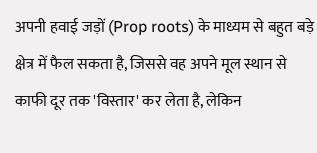अपनी हवाई जड़ों (Prop roots) के माध्यम से बहुत बड़े क्षेत्र में फैल सकता है, जिससे वह अपने मूल स्थान से काफी दूर तक 'विस्तार' कर लेता है, लेकिन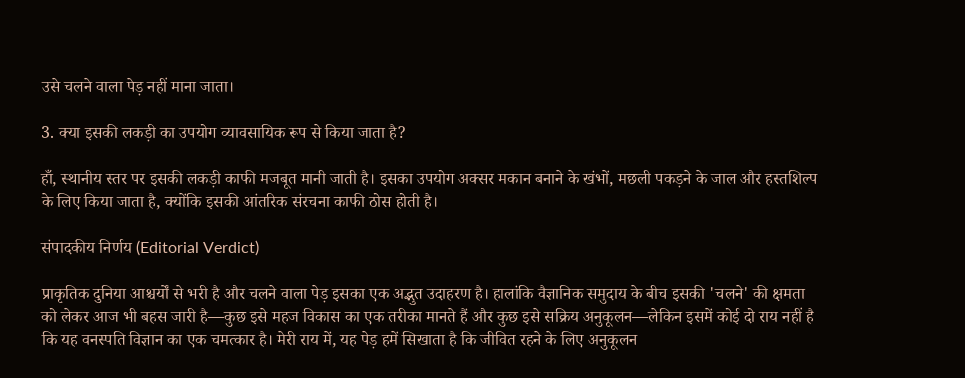उसे चलने वाला पेड़ नहीं माना जाता।

3. क्या इसकी लकड़ी का उपयोग व्यावसायिक रूप से किया जाता है?

हाँ, स्थानीय स्तर पर इसकी लकड़ी काफी मजबूत मानी जाती है। इसका उपयोग अक्सर मकान बनाने के खंभों, मछली पकड़ने के जाल और हस्तशिल्प के लिए किया जाता है, क्योंकि इसकी आंतरिक संरचना काफी ठोस होती है।

संपादकीय निर्णय (Editorial Verdict)

प्राकृतिक दुनिया आश्चर्यों से भरी है और चलने वाला पेड़ इसका एक अद्भुत उदाहरण है। हालांकि वैज्ञानिक समुदाय के बीच इसकी 'चलने' की क्षमता को लेकर आज भी बहस जारी है—कुछ इसे महज विकास का एक तरीका मानते हैं और कुछ इसे सक्रिय अनुकूलन—लेकिन इसमें कोई दो राय नहीं है कि यह वनस्पति विज्ञान का एक चमत्कार है। मेरी राय में, यह पेड़ हमें सिखाता है कि जीवित रहने के लिए अनुकूलन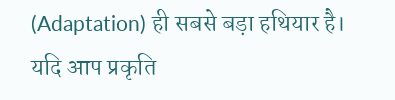(Adaptation) ही सबसे बड़ा हथियार है। यदि आप प्रकृति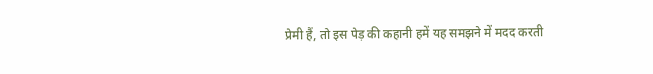प्रेमी हैं, तो इस पेड़ की कहानी हमें यह समझने में मदद करती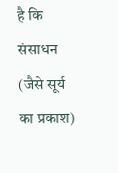है कि संसाधन (जैसे सूर्य का प्रकाश)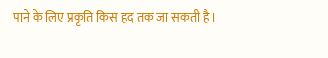पाने के लिए प्रकृति किस हद तक जा सकती है।